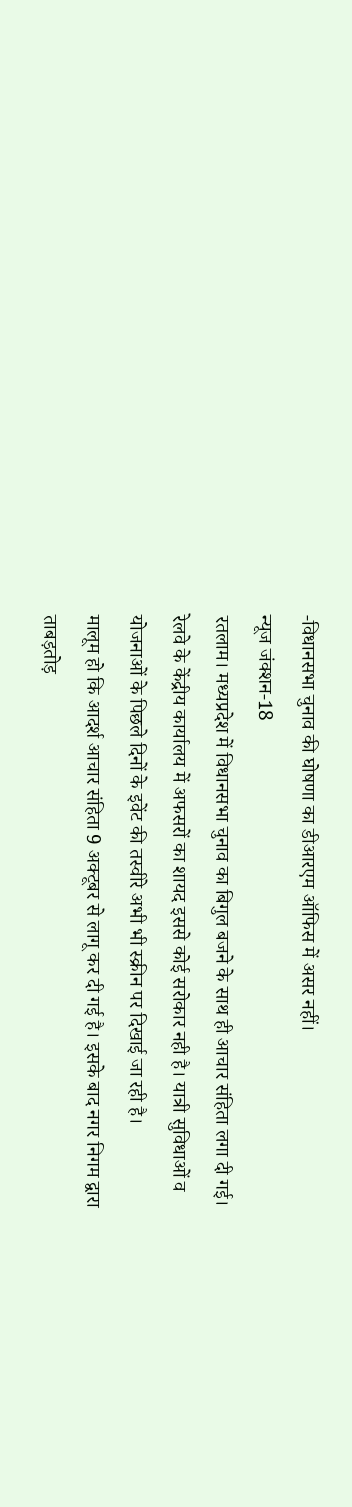-विधानसभा चुनाव की घोषणा का डीआरएम ऑफिस में असर नहीं।
न्यूज जंक्शन-18
रतलाम। मध्यप्रदेश में विधानसभा चुनाव का बिगुल बजने के साथ ही आचार संहिता लगा दी गई। रेलवे के केंद्रीय कार्यालय में अफसरों का शायद इससे कोई सरोकार नही है। यात्री सुविधाओं व योजनाओं के पिछले दिनों के इवेंट की तस्वीरे अभी भी स्क्रीन पर दिखाई जा रही है।
मालूम हो कि आदर्श आचार संहिता 9 अक्टूबर से लागू कर दी गई है। इसके बाद नगर निगम द्वारा ताबड़तोड़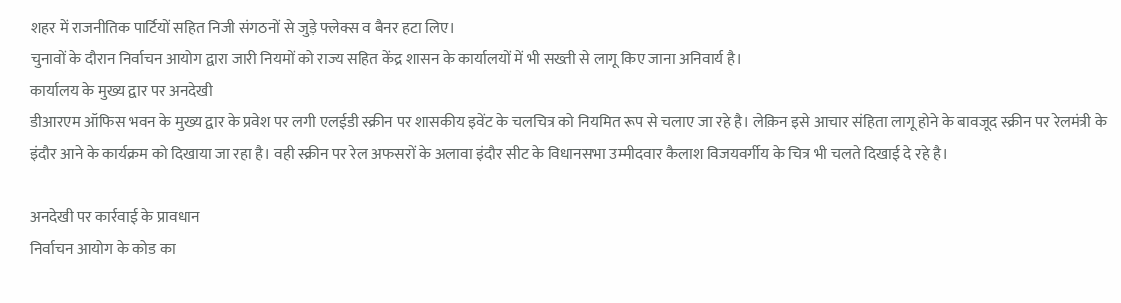शहर में राजनीतिक पार्टियों सहित निजी संगठनों से जुड़े फ्लेक्स व बैनर हटा लिए।
चुनावों के दौरान निर्वाचन आयोग द्वारा जारी नियमों को राज्य सहित केंद्र शासन के कार्यालयों में भी सख्ती से लागू किए जाना अनिवार्य है।
कार्यालय के मुख्य द्वार पर अनदेखी
डीआरएम ऑफिस भवन के मुख्य द्वार के प्रवेश पर लगी एलईडी स्क्रीन पर शासकीय इवेंट के चलचित्र को नियमित रूप से चलाए जा रहे है। लेक़िन इसे आचार संहिता लागू होने के बावजूद स्क्रीन पर रेलमंत्री के इंदौर आने के कार्यक्रम को दिखाया जा रहा है। वही स्क्रीन पर रेल अफसरों के अलावा इंदौर सीट के विधानसभा उम्मीदवार कैलाश विजयवर्गीय के चित्र भी चलते दिखाई दे रहे है।

अनदेखी पर कार्रवाई के प्रावधान
निर्वाचन आयोग के कोड का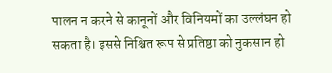पालन न करने से कानूनों और विनियमों का उल्लंघन हो सकता है। इससे निश्चित रूप से प्रतिष्ठा को नुकसान हो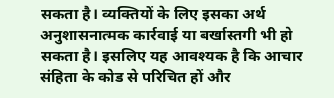सकता है। व्यक्तियों के लिए इसका अर्थ अनुशासनात्मक कार्रवाई या बर्खास्तगी भी हो सकता है। इसलिए यह आवश्यक है कि आचार संहिता के कोड से परिचित हों और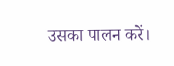उसका पालन करें।